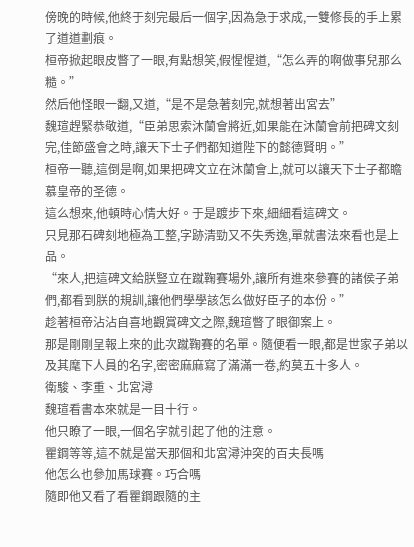傍晚的時候,他終于刻完最后一個字,因為急于求成,一雙修長的手上累了道道劃痕。
桓帝掀起眼皮瞥了一眼,有點想笑,假惺惺道,“怎么弄的啊做事兒那么糙。”
然后他怪眼一翻,又道,“是不是急著刻完,就想著出宮去”
魏瑄趕緊恭敬道,“臣弟思索沐蘭會將近,如果能在沐蘭會前把碑文刻完,佳節盛會之時,讓天下士子們都知道陛下的懿德賢明。”
桓帝一聽,這倒是啊,如果把碑文立在沐蘭會上,就可以讓天下士子都瞻慕皇帝的圣德。
這么想來,他頓時心情大好。于是踱步下來,細細看這碑文。
只見那石碑刻地極為工整,字跡清勁又不失秀逸,單就書法來看也是上品。
“來人,把這碑文給朕豎立在蹴鞠賽場外,讓所有進來參賽的諸侯子弟們,都看到朕的規訓,讓他們學學該怎么做好臣子的本份。”
趁著桓帝沾沾自喜地觀賞碑文之際,魏瑄瞥了眼御案上。
那是剛剛呈報上來的此次蹴鞠賽的名單。隨便看一眼,都是世家子弟以及其麾下人員的名字,密密麻麻寫了滿滿一卷,約莫五十多人。
衛駿、李重、北宮潯
魏瑄看書本來就是一目十行。
他只瞭了一眼,一個名字就引起了他的注意。
瞿鋼等等,這不就是當天那個和北宮潯沖突的百夫長嗎
他怎么也參加馬球賽。巧合嗎
隨即他又看了看瞿鋼跟隨的主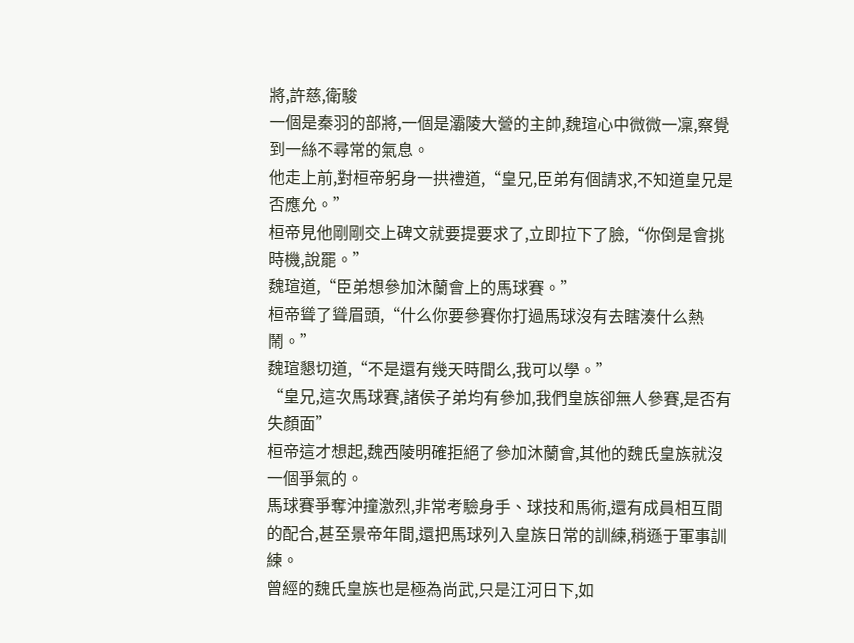將,許慈,衛駿
一個是秦羽的部將,一個是灞陵大營的主帥,魏瑄心中微微一凜,察覺到一絲不尋常的氣息。
他走上前,對桓帝躬身一拱禮道,“皇兄,臣弟有個請求,不知道皇兄是否應允。”
桓帝見他剛剛交上碑文就要提要求了,立即拉下了臉,“你倒是會挑時機,說罷。”
魏瑄道,“臣弟想參加沐蘭會上的馬球賽。”
桓帝聳了聳眉頭,“什么你要參賽你打過馬球沒有去瞎湊什么熱鬧。”
魏瑄懇切道,“不是還有幾天時間么,我可以學。”
“皇兄,這次馬球賽,諸侯子弟均有參加,我們皇族卻無人參賽,是否有失顏面”
桓帝這才想起,魏西陵明確拒絕了參加沐蘭會,其他的魏氏皇族就沒一個爭氣的。
馬球賽爭奪沖撞激烈,非常考驗身手、球技和馬術,還有成員相互間的配合,甚至景帝年間,還把馬球列入皇族日常的訓練,稍遜于軍事訓練。
曾經的魏氏皇族也是極為尚武,只是江河日下,如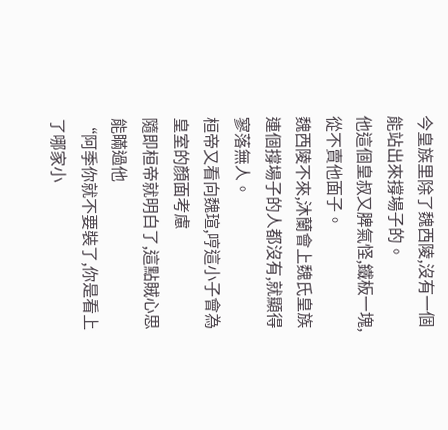今皇族里除了魏西陵,沒有一個能站出來撐場子的。
他這個皇叔又脾氣怪,鐵板一塊,從不賣他面子。
魏西陵不來,沐蘭會上魏氏皇族連個撐場子的人都沒有,就顯得寥落無人。
桓帝又看向魏瑄,哼這小子會為皇室的顏面考慮
隨即桓帝就明白了,這點賊心思能瞞過他
“阿季你就不要裝了,你是看上了哪家小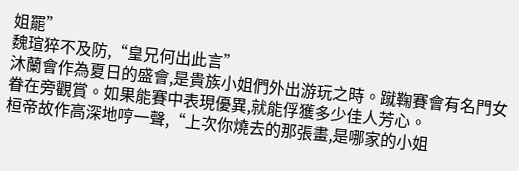姐罷”
魏瑄猝不及防,“皇兄何出此言”
沐蘭會作為夏日的盛會,是貴族小姐們外出游玩之時。蹴鞠賽會有名門女眷在旁觀賞。如果能賽中表現優異,就能俘獲多少佳人芳心。
桓帝故作高深地哼一聲,“上次你燒去的那張畫,是哪家的小姐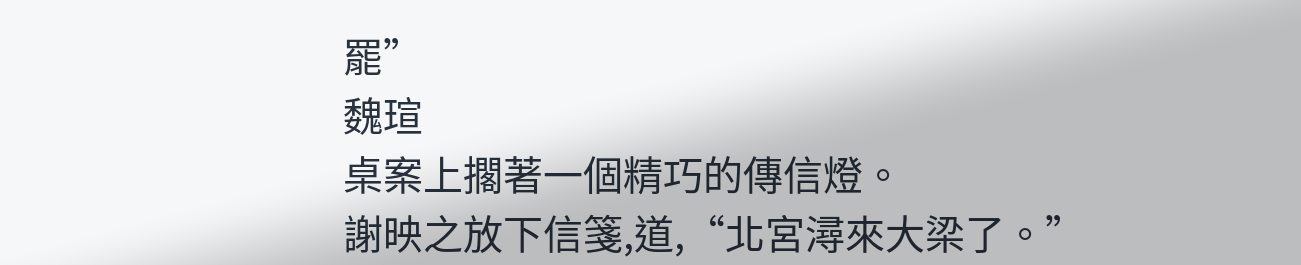罷”
魏瑄
桌案上擱著一個精巧的傳信燈。
謝映之放下信箋,道,“北宮潯來大梁了。”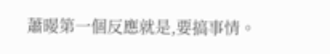蕭暥第一個反應就是,要搞事情。